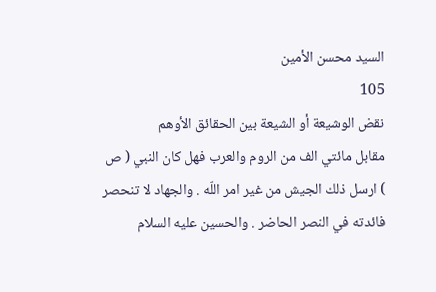السيد محسن الأمين
105
نقض الوشيعة أو الشيعة بين الحقائق الأوهم
مقابل مائتي الف من الروم والعرب فهل كان النبي ( ص ) ارسل ذلك الجيش من غير امر اللّه . والجهاد لا تنحصر فائدته في النصر الحاضر . والحسين عليه السلام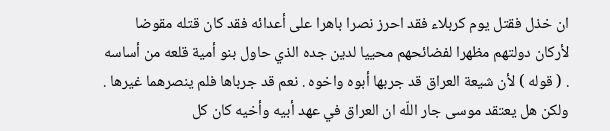ان خذل فقتل يوم كربلاء فقد احرز نصرا باهرا على أعدائه فقد كان قتله مقوضا لأركان دولتهم مظهرا لفضائحهم محييا لدين جده الذي حاول بنو أمية قلعه من أساسه . ( قوله ) لأن شيعة العراق قد جربها أبوه واخوه . نعم قد جرباها فلم ينصرهما غيرها . ولكن هل يعتقد موسى جار اللّه ان العراق في عهد أبيه وأخيه كان كل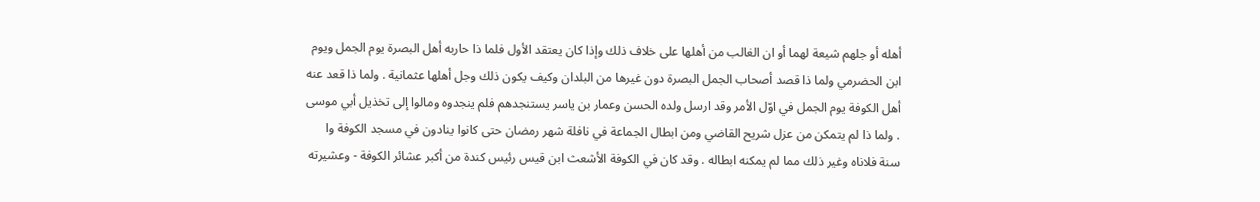أهله أو جلهم شيعة لهما أو ان الغالب من أهلها على خلاف ذلك وإذا كان يعتقد الأول فلما ذا حاربه أهل البصرة يوم الجمل ويوم ابن الحضرمي ولما ذا قصد أصحاب الجمل البصرة دون غيرها من البلدان وكيف يكون ذلك وجل أهلها عثمانية . ولما ذا قعد عنه أهل الكوفة يوم الجمل في اوّل الأمر وقد ارسل ولده الحسن وعمار بن ياسر يستنجدهم فلم ينجدوه ومالوا إلى تخذيل أبي موسى . ولما ذا لم يتمكن من عزل شريح القاضي ومن ابطال الجماعة في نافلة شهر رمضان حتى كانوا ينادون في مسجد الكوفة وا سنة فلاناه وغير ذلك مما لم يمكنه ابطاله . وقد كان في الكوفة الأشعث ابن قيس رئيس كندة من أكبر عشائر الكوفة - وعشيرته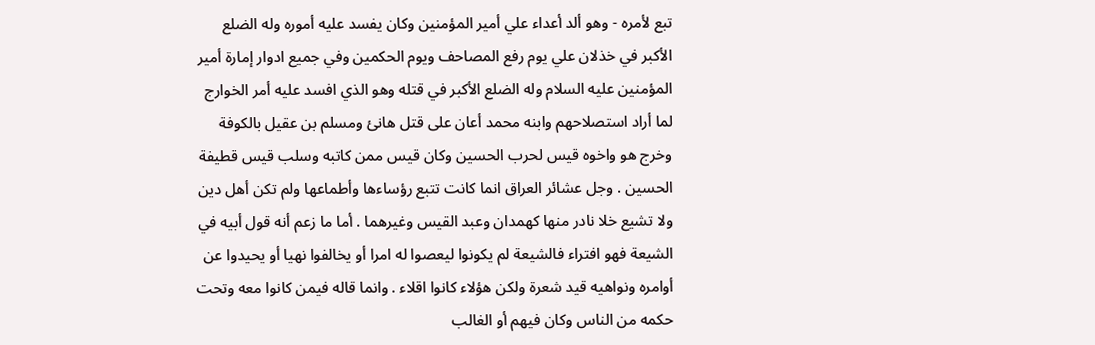تبع لأمره - وهو ألد أعداء علي أمير المؤمنين وكان يفسد عليه أموره وله الضلع الأكبر في خذلان علي يوم رفع المصاحف ويوم الحكمين وفي جميع ادوار إمارة أمير المؤمنين عليه السلام وله الضلع الأكبر في قتله وهو الذي افسد عليه أمر الخوارج لما أراد استصلاحهم وابنه محمد أعان على قتل هانئ ومسلم بن عقيل بالكوفة وخرج هو واخوه قيس لحرب الحسين وكان قيس ممن كاتبه وسلب قيس قطيفة الحسين . وجل عشائر العراق انما كانت تتبع رؤساءها وأطماعها ولم تكن أهل دين ولا تشيع خلا نادر منها كهمدان وعبد القيس وغيرهما . أما ما زعم أنه قول أبيه في الشيعة فهو افتراء فالشيعة لم يكونوا ليعصوا له امرا أو يخالفوا نهيا أو يحيدوا عن أوامره ونواهيه قيد شعرة ولكن هؤلاء كانوا اقلاء . وانما قاله فيمن كانوا معه وتحت حكمه من الناس وكان فيهم أو الغالب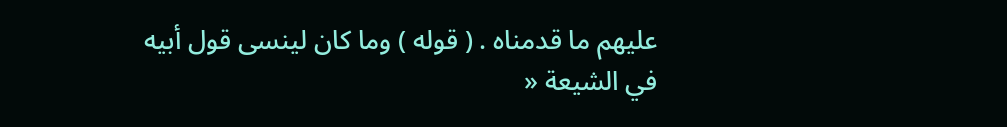عليهم ما قدمناه . ( قوله ) وما كان لينسى قول أبيه في الشيعة «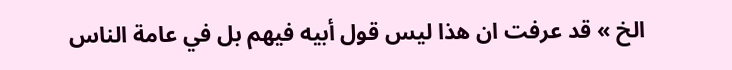الخ » قد عرفت ان هذا ليس قول أبيه فيهم بل في عامة الناس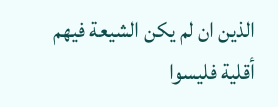الذين ان لم يكن الشيعة فيهم أقلية فليسوا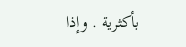بأكثرية . وإذا